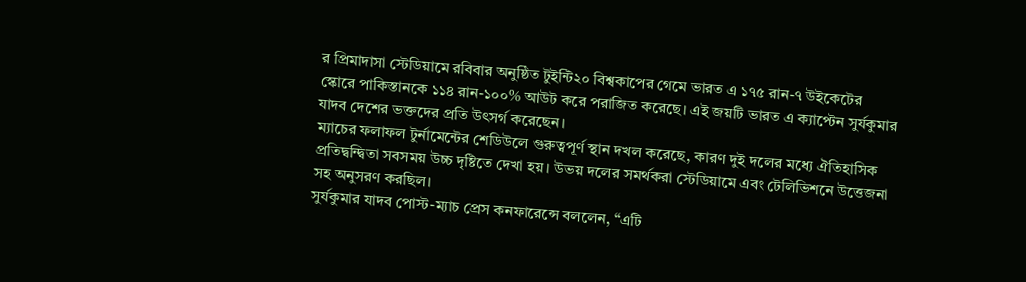র প্রিমাদাসা স্টেডিয়ামে রবিবার অনুষ্ঠিত টুইন্টি২০ বিশ্বকাপের গেমে ভারত এ ১৭৫ রান-৭ উইকেটের স্কোরে পাকিস্তানকে ১১৪ রান-১০০% আউট করে পরাজিত করেছে। এই জয়টি ভারত এ ক্যাপ্টেন সুর্যকুমার যাদব দেশের ভক্তদের প্রতি উৎসর্গ করেছেন।
ম্যাচের ফলাফল টুর্নামেন্টের শেডিউলে গুরুত্বপূর্ণ স্থান দখল করেছে, কারণ দুই দলের মধ্যে ঐতিহাসিক প্রতিদ্বন্দ্বিতা সবসময় উচ্চ দৃষ্টিতে দেখা হয়। উভয় দলের সমর্থকরা স্টেডিয়ামে এবং টেলিভিশনে উত্তেজনা সহ অনুসরণ করছিল।
সুর্যকুমার যাদব পোস্ট-ম্যাচ প্রেস কনফারেন্সে বললেন, “এটি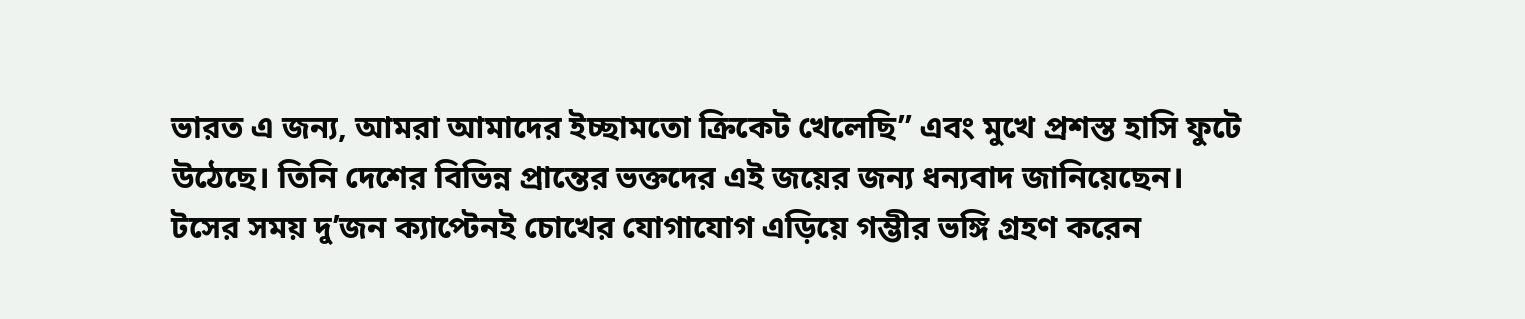ভারত এ জন্য, আমরা আমাদের ইচ্ছামতো ক্রিকেট খেলেছি” এবং মুখে প্রশস্ত হাসি ফুটে উঠেছে। তিনি দেশের বিভিন্ন প্রান্তের ভক্তদের এই জয়ের জন্য ধন্যবাদ জানিয়েছেন।
টসের সময় দু’জন ক্যাপ্টেনই চোখের যোগাযোগ এড়িয়ে গম্ভীর ভঙ্গি গ্রহণ করেন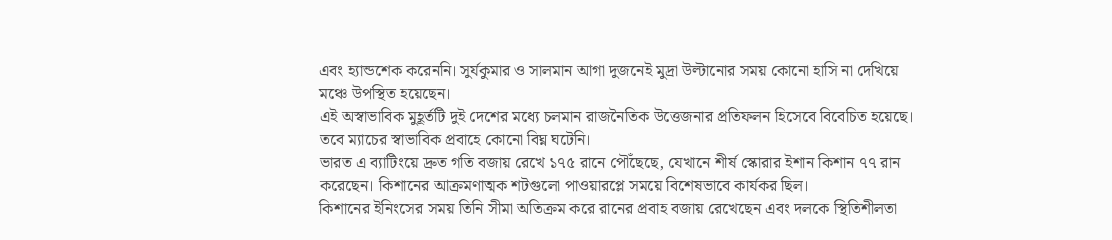এবং হ্যান্ডশেক করেননি। সুর্যকুমার ও সালমান আগা দুজনেই মুদ্রা উল্টানোর সময় কোনো হাসি না দেখিয়ে মঞ্চে উপস্থিত হয়েছেন।
এই অস্বাভাবিক মুহূর্তটি দুই দেশের মধ্যে চলমান রাজনৈতিক উত্তেজনার প্রতিফলন হিসেবে বিবেচিত হয়েছে। তবে ম্যাচের স্বাভাবিক প্রবাহে কোনো বিঘ্ন ঘটেনি।
ভারত এ ব্যাটিংয়ে দ্রুত গতি বজায় রেখে ১৭৫ রানে পৌঁছেছে, যেখানে শীর্ষ স্কোরার ইশান কিশান ৭৭ রান করেছেন। কিশানের আক্রমণাত্মক শটগুলো পাওয়ারপ্লে সময়ে বিশেষভাবে কার্যকর ছিল।
কিশানের ইনিংসের সময় তিনি সীমা অতিক্রম করে রানের প্রবাহ বজায় রেখেছেন এবং দলকে স্থিতিশীলতা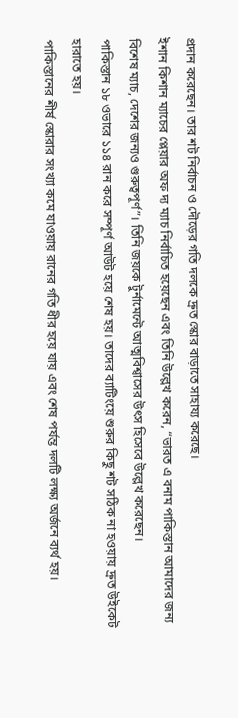প্রদান করেছেন। তার শট নির্বাচন ও দৌড়ের গতি দলকে দ্রুত স্কোর বাড়াতে সাহায্য করেছে।
ইশান কিশান ম্যাচের প্লেয়ার অফ দ্য ম্যাচ নির্বাচিত হয়েছেন এবং তিনি উল্লেখ করেন, “ভারত এ বনাম পাকিস্তান আমাদের জন্য বিশেষ ম্যাচ, দেশের জন্যও গুরুত্বপূর্ণ”। তিনি জয়কে টুর্নামেন্টে আত্মবিশ্বাসের উৎস হিসেবে উল্লেখ করেছেন।
পাকিস্তান ১৮ ওভারে ১১৪ রান করে সম্পূর্ণ আউট হয়ে শেষ হয়। তাদের ব্যাটিংয়ে শুরুর কিছু শট সঠিক না হওয়ায় দ্রুত উইকেট হারাতে হয়।
পাকিস্তানের শীর্ষ স্কোরার সংখ্যা কমে যাওয়ায় রানের গতি ধীর হয়ে যায় এবং শেষ পর্যন্ত দলটি লক্ষ্য অর্জনে ব্যর্থ হয়।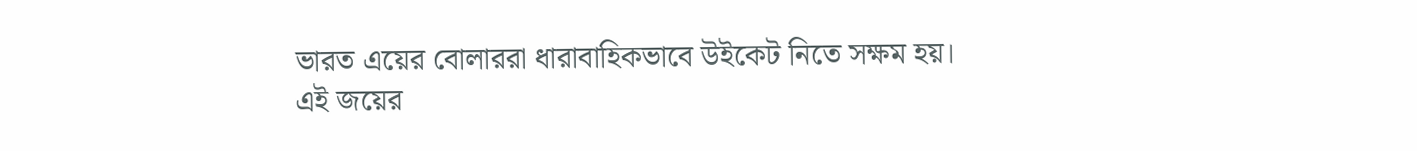ভারত এয়ের বোলাররা ধারাবাহিকভাবে উইকেট নিতে সক্ষম হয়।
এই জয়ের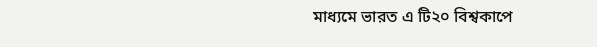মাধ্যমে ভারত এ টি২০ বিশ্বকাপে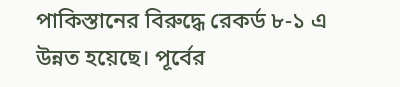পাকিস্তানের বিরুদ্ধে রেকর্ড ৮-১ এ উন্নত হয়েছে। পূর্বের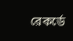রেকর্ডে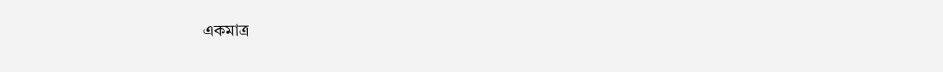একমাত্র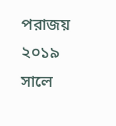পরাজয় ২০১৯ সালে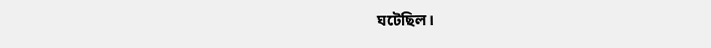ঘটেছিল।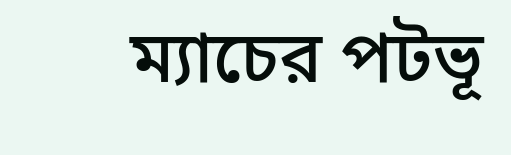ম্যাচের পটভূ